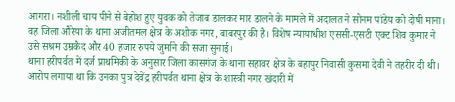आगरा। नशीली चाय पीने से बेहोश हुए युवक को तेजाब डालकर मार डालने के मामले में अदालत ने सोनम पांडेय को दोषी माना। वह जिला औरेया के थाना अजीतमल क्षेत्र के अशोक नगर, बाबरपुर की है। विशेष न्यायाधीश एससी-एसटी एक्ट शिव कुमार ने उसे सश्रम उम्रकैद और 40 हजार रुपये जुर्माने की सजा सुनाई।
थाना हरीपर्वत में दर्ज प्राथमिकी के अनुसार जिला कासगंज के थाना सहावर क्षेत्र के बहापुर निवासी कुसमा देवी ने तहरीर दी थी। आरोप लगाया था कि उनका पुत्र देवेंद्र हरीपर्वत थाना क्षेत्र के शास्त्री नगर खंदारी में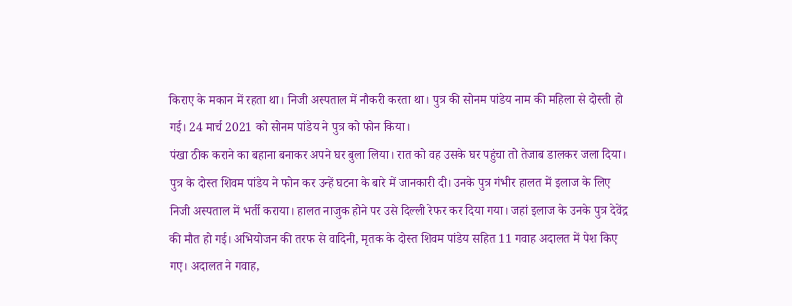किराए के मकान में रहता था। निजी अस्पताल में नौकरी करता था। पुत्र की सोनम पांडेय नाम की महिला से दोस्ती हो गई। 24 मार्च 2021 को सोनम पांडेय ने पुत्र को फोन किया।
पंखा ठीक कराने का बहाना बनाकर अपने घर बुला लिया। रात को वह उसके घर पहुंचा तो तेजाब डालकर जला दिया। पुत्र के दोस्त शिवम पांडेय ने फोन कर उन्हें घटना के बारे में जानकारी दी। उनके पुत्र गंभीर हालत में इलाज के लिए निजी अस्पताल में भर्ती कराया। हालत नाजुक होने पर उसे दिल्ली रेफर कर दिया गया। जहां इलाज के उनके पुत्र देवेंद्र की मौत हो गई। अभियोजन की तरफ से वादिनी, मृतक के दोस्त शिवम पांडेय सहित 11 गवाह अदालत में पेश किए गए। अदालत ने गवाह,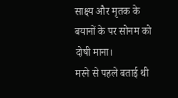साक्ष्य और मृतक के बयानों के पर सोनम को दोषी माना।
मरने से पहले बताई थी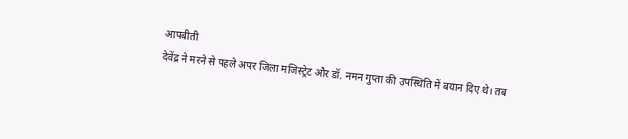आपबीती
देवेंद्र ने मरने से पहले अपर जिला मजिस्ट्रेट और डॉ. नमन गुप्ता की उपस्थिति में बयान दिए थे। तब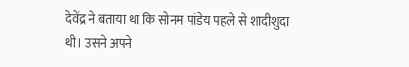देवेंद्र ने बताया था कि सोनम पांडेय पहले से शादीशुदा थी। उसने अपने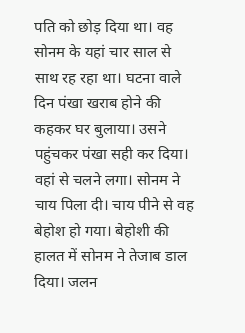पति को छोड़ दिया था। वह सोनम के यहां चार साल से साथ रह रहा था। घटना वाले दिन पंखा खराब होने की कहकर घर बुलाया। उसने पहुंचकर पंखा सही कर दिया। वहां से चलने लगा। सोनम ने चाय पिला दी। चाय पीने से वह बेहोश हो गया। बेहोशी की हालत में सोनम ने तेजाब डाल दिया। जलन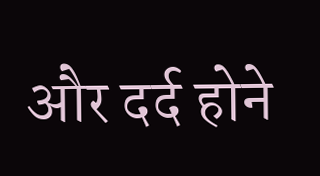और दर्द होने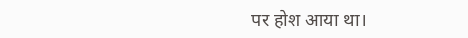पर होश आया था।